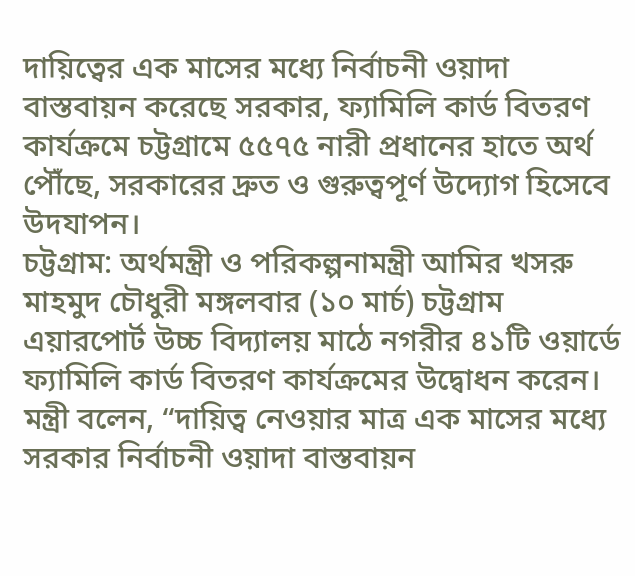দায়িত্বের এক মাসের মধ্যে নির্বাচনী ওয়াদা বাস্তবায়ন করেছে সরকার, ফ্যামিলি কার্ড বিতরণ কার্যক্রমে চট্টগ্রামে ৫৫৭৫ নারী প্রধানের হাতে অর্থ পৌঁছে, সরকারের দ্রুত ও গুরুত্বপূর্ণ উদ্যোগ হিসেবে উদযাপন।
চট্টগ্রাম: অর্থমন্ত্রী ও পরিকল্পনামন্ত্রী আমির খসরু মাহমুদ চৌধুরী মঙ্গলবার (১০ মার্চ) চট্টগ্রাম এয়ারপোর্ট উচ্চ বিদ্যালয় মাঠে নগরীর ৪১টি ওয়ার্ডে ফ্যামিলি কার্ড বিতরণ কার্যক্রমের উদ্বোধন করেন। মন্ত্রী বলেন, “দায়িত্ব নেওয়ার মাত্র এক মাসের মধ্যে সরকার নির্বাচনী ওয়াদা বাস্তবায়ন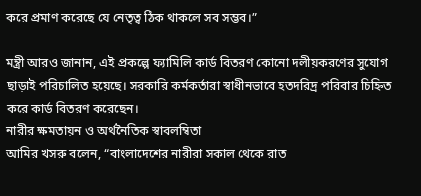করে প্রমাণ করেছে যে নেতৃত্ব ঠিক থাকলে সব সম্ভব।”

মন্ত্রী আরও জানান, এই প্রকল্পে ফ্যামিলি কার্ড বিতরণ কোনো দলীয়করণের সুযোগ ছাড়াই পরিচালিত হয়েছে। সরকারি কর্মকর্তারা স্বাধীনভাবে হতদরিদ্র পরিবার চিহ্নিত করে কার্ড বিতরণ করেছেন।
নারীর ক্ষমতায়ন ও অর্থনৈতিক স্বাবলম্বিতা
আমির খসরু বলেন, “বাংলাদেশের নারীরা সকাল থেকে রাত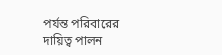পর্যন্ত পরিবারের দায়িত্ব পালন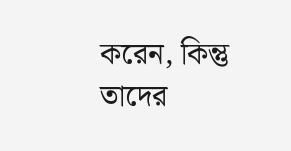করেন, কিন্তু তাদের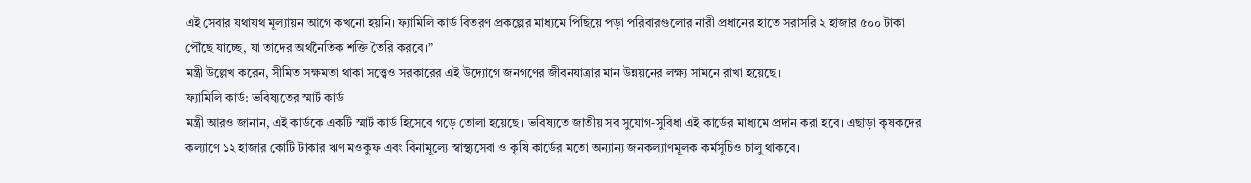এই সেবার যথাযথ মূল্যায়ন আগে কখনো হয়নি। ফ্যামিলি কার্ড বিতরণ প্রকল্পের মাধ্যমে পিছিয়ে পড়া পরিবারগুলোর নারী প্রধানের হাতে সরাসরি ২ হাজার ৫০০ টাকা পৌঁছে যাচ্ছে, যা তাদের অর্থনৈতিক শক্তি তৈরি করবে।”
মন্ত্রী উল্লেখ করেন, সীমিত সক্ষমতা থাকা সত্ত্বেও সরকারের এই উদ্যোগে জনগণের জীবনযাত্রার মান উন্নয়নের লক্ষ্য সামনে রাখা হয়েছে।
ফ্যামিলি কার্ড: ভবিষ্যতের স্মার্ট কার্ড
মন্ত্রী আরও জানান, এই কার্ডকে একটি স্মার্ট কার্ড হিসেবে গড়ে তোলা হয়েছে। ভবিষ্যতে জাতীয় সব সুযোগ-সুবিধা এই কার্ডের মাধ্যমে প্রদান করা হবে। এছাড়া কৃষকদের কল্যাণে ১২ হাজার কোটি টাকার ঋণ মওকুফ এবং বিনামূল্যে স্বাস্থ্যসেবা ও কৃষি কার্ডের মতো অন্যান্য জনকল্যাণমূলক কর্মসূচিও চালু থাকবে।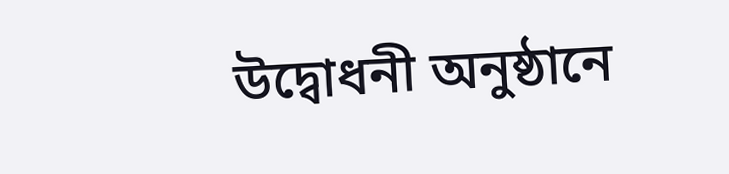উদ্বোধনী অনুষ্ঠানে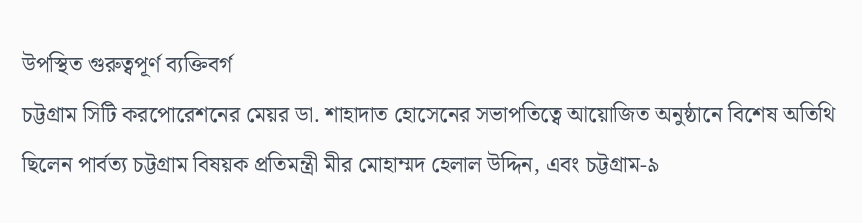উপস্থিত গুরুত্বপূর্ণ ব্যক্তিবর্গ
চট্টগ্রাম সিটি করপোরেশনের মেয়র ডা. শাহাদাত হোসেনের সভাপতিত্বে আয়োজিত অনুষ্ঠানে বিশেষ অতিথি ছিলেন পার্বত্য চট্টগ্রাম বিষয়ক প্রতিমন্ত্রী মীর মোহাম্মদ হেলাল উদ্দিন, এবং চট্টগ্রাম-৯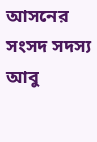আসনের সংসদ সদস্য আবু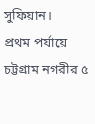সুফিয়ান।
প্রথম পর্যায়ে চট্টগ্রাম নগরীর ৫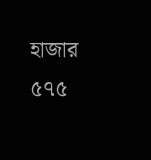হাজার ৫৭৫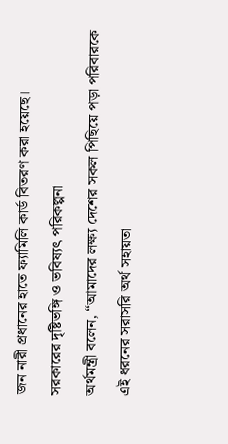জন নারী প্রধানের হাতে ফ্যামিলি কার্ড বিতরণ করা হয়েছে।
সরকারের দৃষ্টিভঙ্গি ও ভবিষ্যৎ পরিকল্পনা
অর্থমন্ত্রী বলেন, “আমাদের লক্ষ্য দেশের সকল পিছিয়ে পড়া পরিবারকে এই ধরনের সরাসরি অর্থ সহায়তা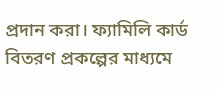প্রদান করা। ফ্যামিলি কার্ড বিতরণ প্রকল্পের মাধ্যমে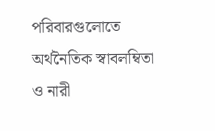পরিবারগুলোতে অর্থনৈতিক স্বাবলম্বিতা ও নারী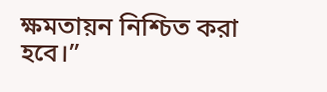ক্ষমতায়ন নিশ্চিত করা হবে।”